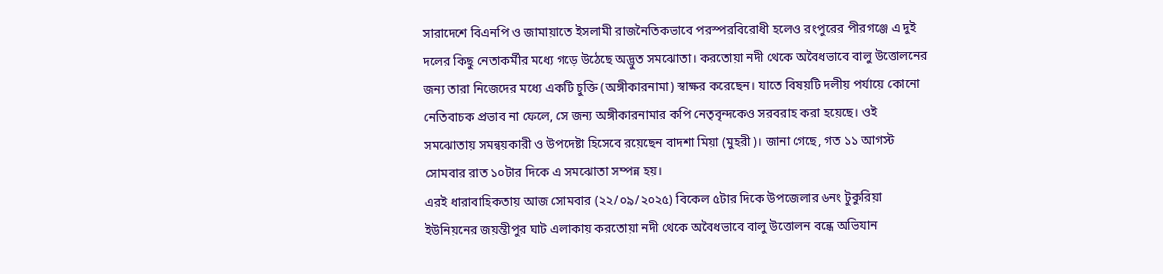সারাদেশে বিএনপি ও জামায়াতে ইসলামী রাজনৈতিকভাবে পরস্পরবিরোধী হলেও রংপুরের পীরগঞ্জে এ দুই দলের কিছু নেতাকর্মীর মধ্যে গড়ে উঠেছে অদ্ভুত সমঝোতা। করতোয়া নদী থেকে অবৈধভাবে বালু উত্তোলনের জন্য তারা নিজেদের মধ্যে একটি চুক্তি (অঙ্গীকারনামা) স্বাক্ষর করেছেন। যাতে বিষয়টি দলীয় পর্যায়ে কোনো নেতিবাচক প্রভাব না ফেলে, সে জন্য অঙ্গীকারনামার কপি নেতৃবৃন্দকেও সরবরাহ করা হয়েছে। ওই সমঝোতায় সমন্বয়কারী ও উপদেষ্টা হিসেবে রয়েছেন বাদশা মিয়া (মুহরী)। জানা গেছে, গত ১১ আগস্ট সোমবার রাত ১০টার দিকে এ সমঝোতা সম্পন্ন হয়।
এরই ধারাবাহিকতায় আজ সোমবার (২২/০৯/২০২৫) বিকেল ৫টার দিকে উপজেলার ৬নং টুকুরিয়া ইউনিয়নের জয়ন্তীপুর ঘাট এলাকায় করতোয়া নদী থেকে অবৈধভাবে বালু উত্তোলন বন্ধে অভিযান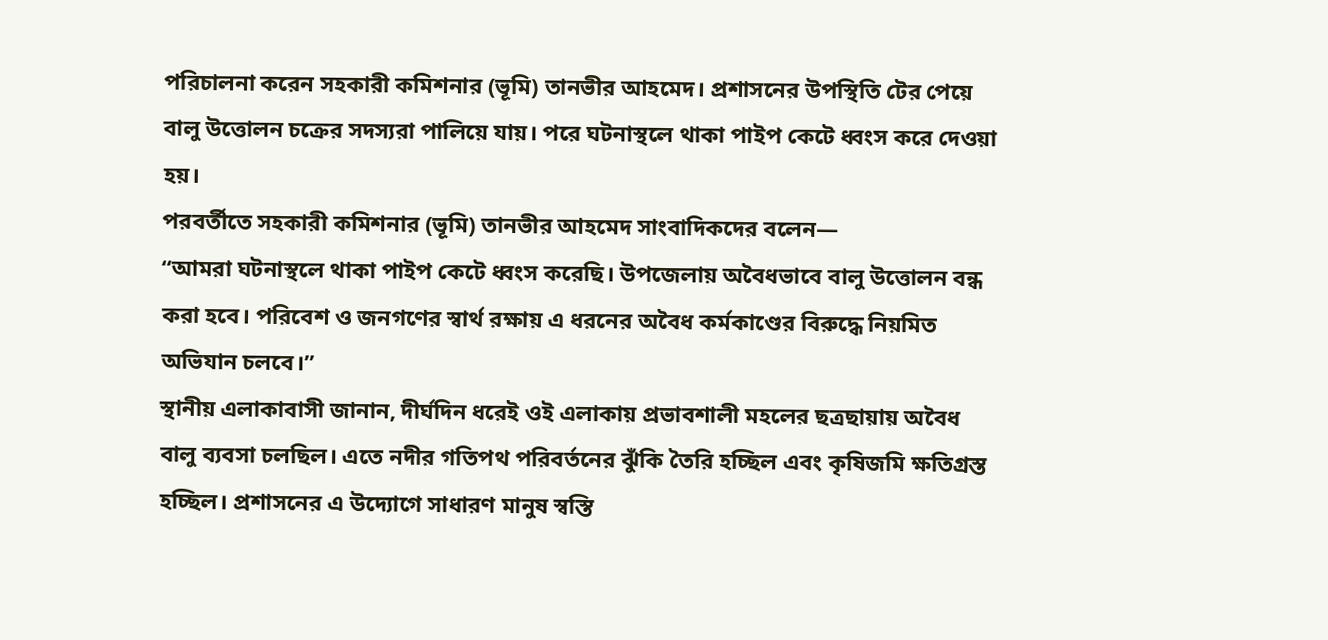পরিচালনা করেন সহকারী কমিশনার (ভূমি) তানভীর আহমেদ। প্রশাসনের উপস্থিতি টের পেয়ে বালু উত্তোলন চক্রের সদস্যরা পালিয়ে যায়। পরে ঘটনাস্থলে থাকা পাইপ কেটে ধ্বংস করে দেওয়া হয়।
পরবর্তীতে সহকারী কমিশনার (ভূমি) তানভীর আহমেদ সাংবাদিকদের বলেন—
“আমরা ঘটনাস্থলে থাকা পাইপ কেটে ধ্বংস করেছি। উপজেলায় অবৈধভাবে বালু উত্তোলন বন্ধ করা হবে। পরিবেশ ও জনগণের স্বার্থ রক্ষায় এ ধরনের অবৈধ কর্মকাণ্ডের বিরুদ্ধে নিয়মিত অভিযান চলবে।”
স্থানীয় এলাকাবাসী জানান, দীর্ঘদিন ধরেই ওই এলাকায় প্রভাবশালী মহলের ছত্রছায়ায় অবৈধ বালু ব্যবসা চলছিল। এতে নদীর গতিপথ পরিবর্তনের ঝুঁকি তৈরি হচ্ছিল এবং কৃষিজমি ক্ষতিগ্রস্ত হচ্ছিল। প্রশাসনের এ উদ্যোগে সাধারণ মানুষ স্বস্তি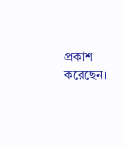প্রকাশ করেছেন।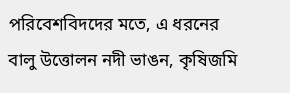পরিবেশবিদদের মতে, এ ধরনের বালু উত্তোলন নদী ভাঙন, কৃষিজমি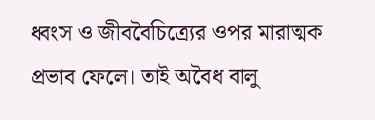ধ্বংস ও জীববৈচিত্র্যের ওপর মারাত্মক প্রভাব ফেলে। তাই অবৈধ বালু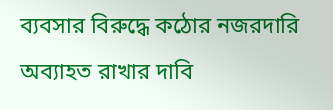ব্যবসার বিরুদ্ধে কঠোর নজরদারি অব্যাহত রাখার দাবি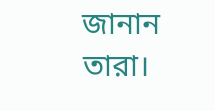জানান তারা।